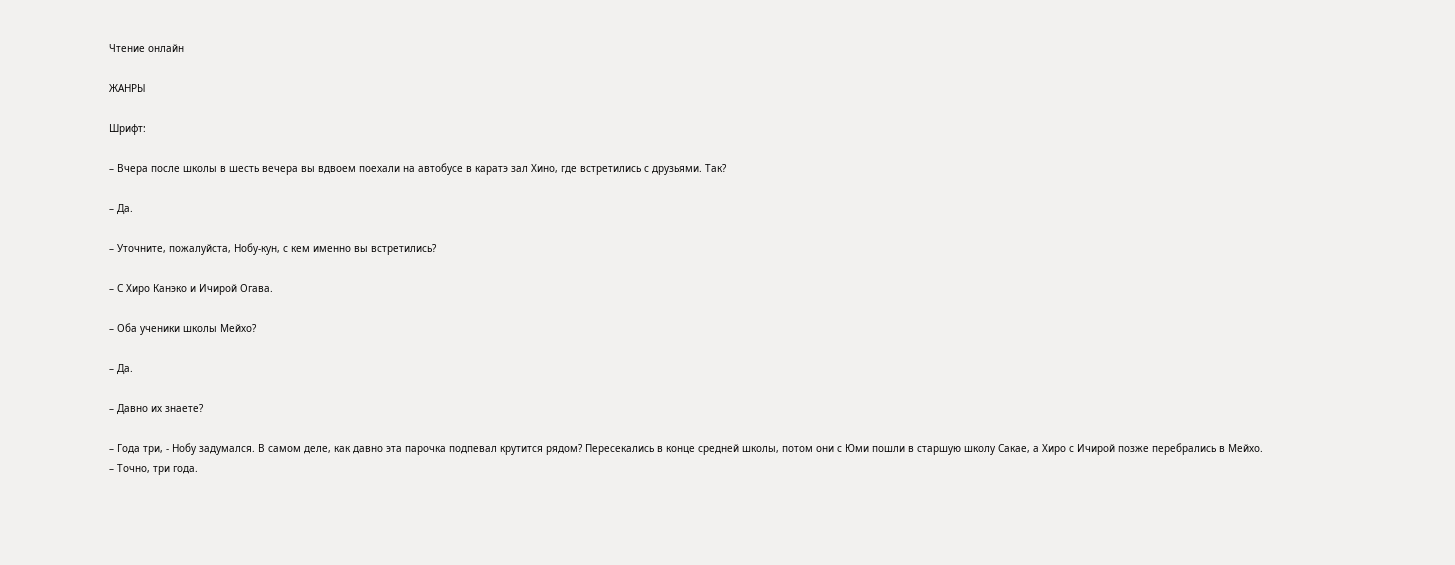Чтение онлайн

ЖАНРЫ

Шрифт:

– Вчера после школы в шесть вечера вы вдвоем поехали на автобусе в каратэ зал Хино, где встретились с друзьями. Так?

– Да.

– Уточните, пожалуйста, Нобу-кун, с кем именно вы встретились?

– С Хиро Канэко и Ичирой Огава.

– Оба ученики школы Мейхо?

– Да.

– Давно их знаете?

– Года три, - Нобу задумался. В самом деле, как давно эта парочка подпевал крутится рядом? Пересекались в конце средней школы, потом они с Юми пошли в старшую школу Сакае, а Хиро с Ичирой позже перебрались в Мейхо.
– Точно, три года.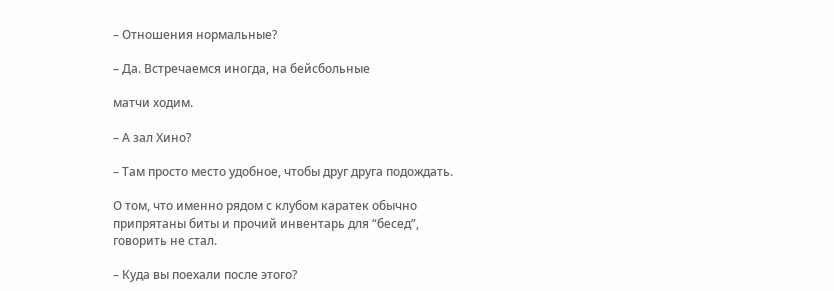– Отношения нормальные?

– Да. Встречаемся иногда, на бейсбольные

матчи ходим.

– А зал Хино?

– Там просто место удобное, чтобы друг друга подождать.

О том, что именно рядом с клубом каратек обычно припрятаны биты и прочий инвентарь для “бесед”, говорить не стал.

– Куда вы поехали после этого?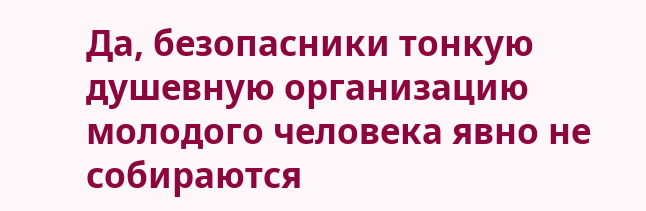Да, безопасники тонкую душевную организацию молодого человека явно не собираются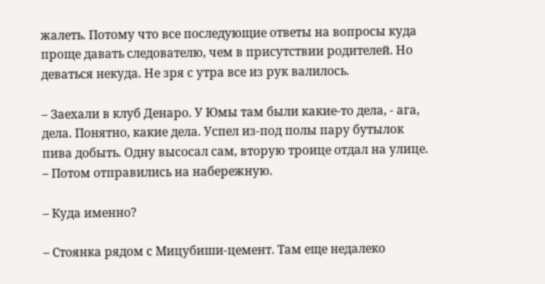жалеть. Потому что все последующие ответы на вопросы куда проще давать следователю, чем в присутствии родителей. Но деваться некуда. Не зря с утра все из рук валилось.

– Заехали в клуб Денаро. У Юмы там были какие-то дела, - ага, дела. Понятно, какие дела. Успел из-под полы пару бутылок пива добыть. Одну высосал сам, вторую троице отдал на улице.
– Потом отправились на набережную.

– Куда именно?

– Стоянка рядом с Мицубиши-цемент. Там еще недалеко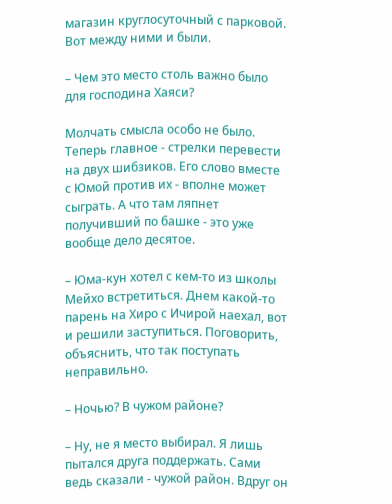магазин круглосуточный с парковой. Вот между ними и были.

– Чем это место столь важно было для господина Хаяси?

Молчать смысла особо не было. Теперь главное - стрелки перевести на двух шибзиков. Его слово вместе с Юмой против их - вполне может сыграть. А что там ляпнет получивший по башке - это уже вообще дело десятое.

– Юма-кун хотел с кем-то из школы Мейхо встретиться. Днем какой-то парень на Хиро с Ичирой наехал, вот и решили заступиться. Поговорить, объяснить, что так поступать неправильно.

– Ночью? В чужом районе?

– Ну, не я место выбирал. Я лишь пытался друга поддержать. Сами ведь сказали - чужой район. Вдруг он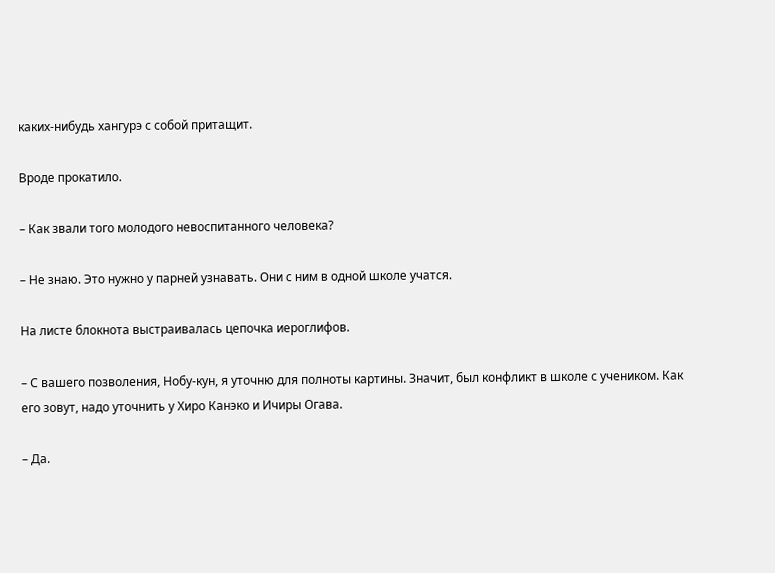каких-нибудь хангурэ с собой притащит.

Вроде прокатило.

– Как звали того молодого невоспитанного человека?

– Не знаю. Это нужно у парней узнавать. Они с ним в одной школе учатся.

На листе блокнота выстраивалась цепочка иероглифов.

– С вашего позволения, Нобу-кун, я уточню для полноты картины. Значит, был конфликт в школе с учеником. Как его зовут, надо уточнить у Хиро Канэко и Ичиры Огава.

– Да.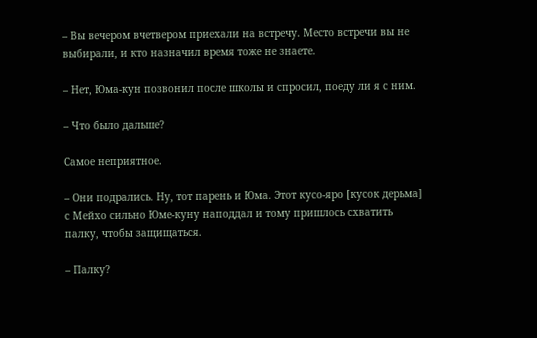– Вы вечером вчетвером приехали на встречу. Место встречи вы не выбирали, и кто назначил время тоже не знаете.

– Нет, Юма-кун позвонил после школы и спросил, поеду ли я с ним.

– Что было дальше?

Самое неприятное.

– Они подрались. Ну, тот парень и Юма. Этот кусо-яро [кусок дерьма] с Мейхо сильно Юме-куну наподдал и тому пришлось схватить палку, чтобы защищаться.

– Палку?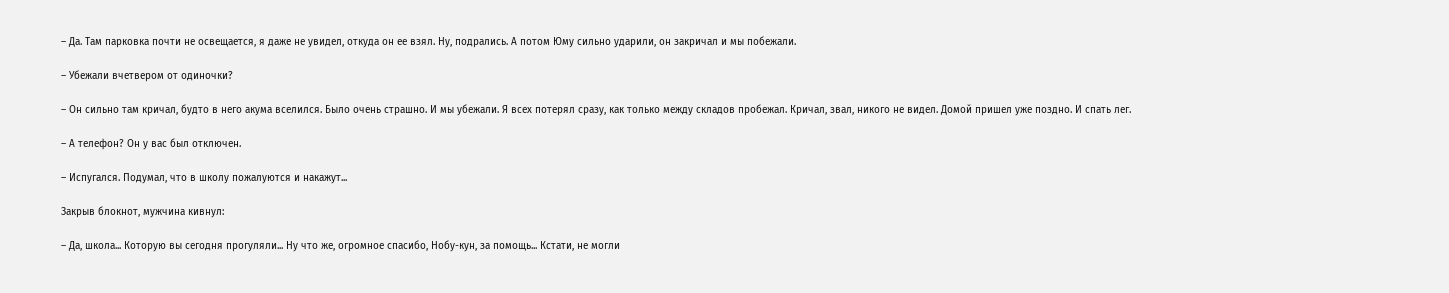– Да. Там парковка почти не освещается, я даже не увидел, откуда он ее взял. Ну, подрались. А потом Юму сильно ударили, он закричал и мы побежали.

– Убежали вчетвером от одиночки?

– Он сильно там кричал, будто в него акума вселился. Было очень страшно. И мы убежали. Я всех потерял сразу, как только между складов пробежал. Кричал, звал, никого не видел. Домой пришел уже поздно. И спать лег.

– А телефон? Он у вас был отключен.

– Испугался. Подумал, что в школу пожалуются и накажут...

Закрыв блокнот, мужчина кивнул:

– Да, школа... Которую вы сегодня прогуляли... Ну что же, огромное спасибо, Нобу-кун, за помощь... Кстати, не могли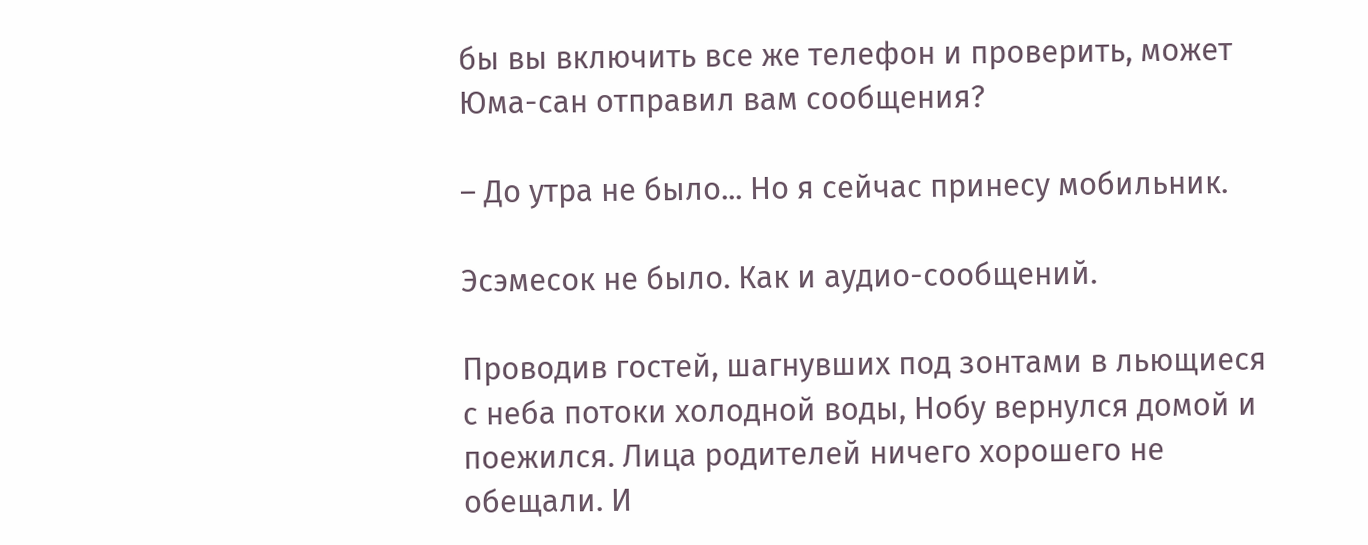бы вы включить все же телефон и проверить, может Юма-сан отправил вам сообщения?

– До утра не было... Но я сейчас принесу мобильник.

Эсэмесок не было. Как и аудио-сообщений.

Проводив гостей, шагнувших под зонтами в льющиеся с неба потоки холодной воды, Нобу вернулся домой и поежился. Лица родителей ничего хорошего не обещали. И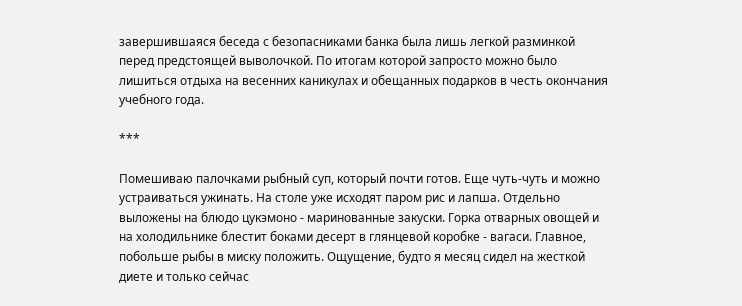завершившаяся беседа с безопасниками банка была лишь легкой разминкой перед предстоящей выволочкой. По итогам которой запросто можно было лишиться отдыха на весенних каникулах и обещанных подарков в честь окончания учебного года.

***

Помешиваю палочками рыбный суп, который почти готов. Еще чуть-чуть и можно устраиваться ужинать. На столе уже исходят паром рис и лапша. Отдельно выложены на блюдо цукэмоно - маринованные закуски. Горка отварных овощей и на холодильнике блестит боками десерт в глянцевой коробке - вагаси. Главное, побольше рыбы в миску положить. Ощущение, будто я месяц сидел на жесткой диете и только сейчас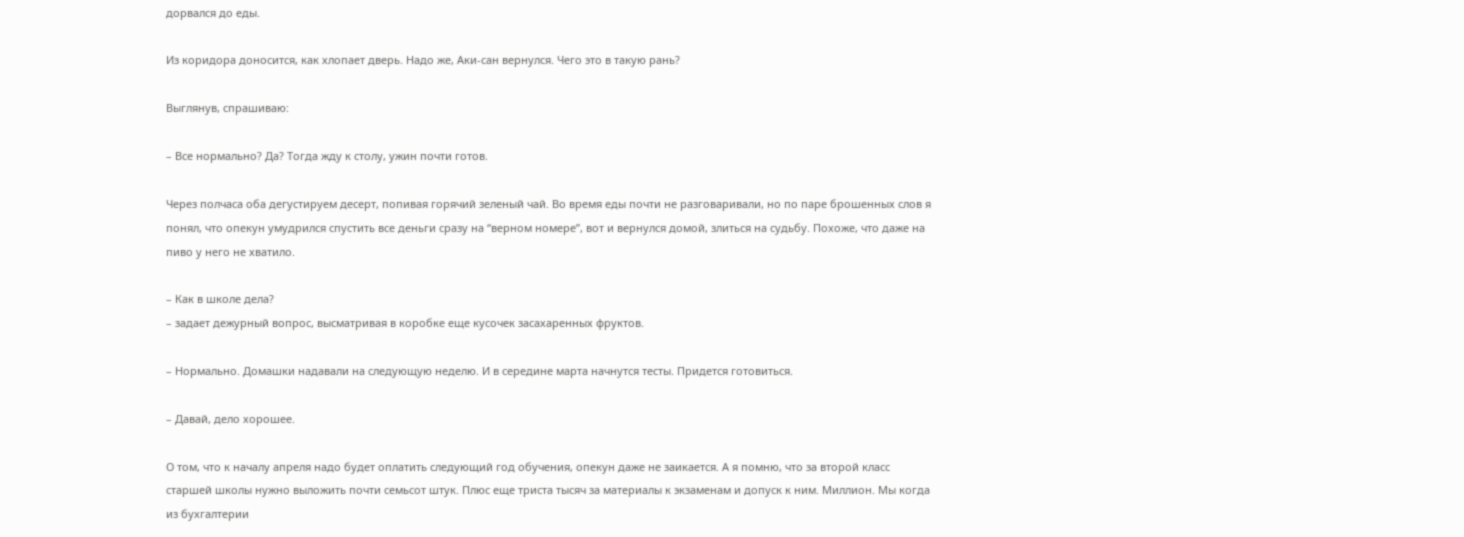дорвался до еды.

Из коридора доносится, как хлопает дверь. Надо же, Аки-сан вернулся. Чего это в такую рань?

Выглянув, спрашиваю:

– Все нормально? Да? Тогда жду к столу, ужин почти готов.

Через полчаса оба дегустируем десерт, попивая горячий зеленый чай. Во время еды почти не разговаривали, но по паре брошенных слов я понял, что опекун умудрился спустить все деньги сразу на “верном номере”, вот и вернулся домой, злиться на судьбу. Похоже, что даже на пиво у него не хватило.

– Как в школе дела?
– задает дежурный вопрос, высматривая в коробке еще кусочек засахаренных фруктов.

– Нормально. Домашки надавали на следующую неделю. И в середине марта начнутся тесты. Придется готовиться.

– Давай, дело хорошее.

О том, что к началу апреля надо будет оплатить следующий год обучения, опекун даже не заикается. А я помню, что за второй класс старшей школы нужно выложить почти семьсот штук. Плюс еще триста тысяч за материалы к экзаменам и допуск к ним. Миллион. Мы когда из бухгалтерии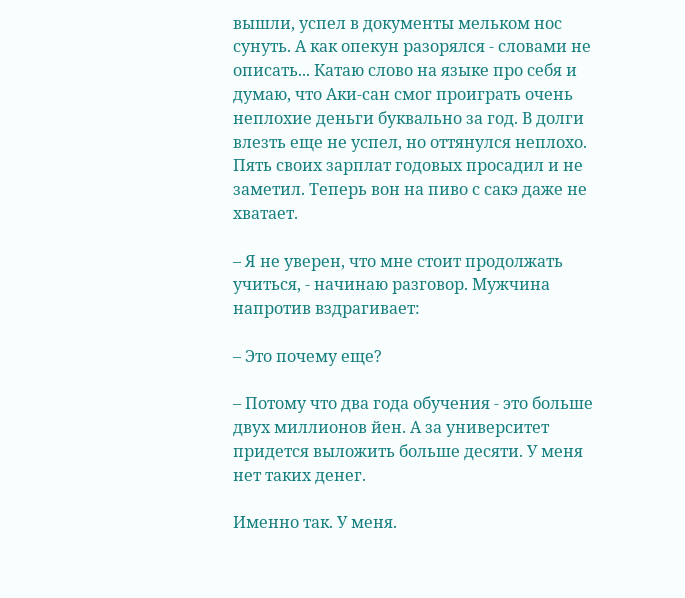вышли, успел в документы мельком нос сунуть. А как опекун разорялся - словами не описать... Катаю слово на языке про себя и думаю, что Аки-сан смог проиграть очень неплохие деньги буквально за год. В долги влезть еще не успел, но оттянулся неплохо. Пять своих зарплат годовых просадил и не заметил. Теперь вон на пиво с сакэ даже не хватает.

– Я не уверен, что мне стоит продолжать учиться, - начинаю разговор. Мужчина напротив вздрагивает:

– Это почему еще?

– Потому что два года обучения - это больше двух миллионов йен. А за университет придется выложить больше десяти. У меня нет таких денег.

Именно так. У меня.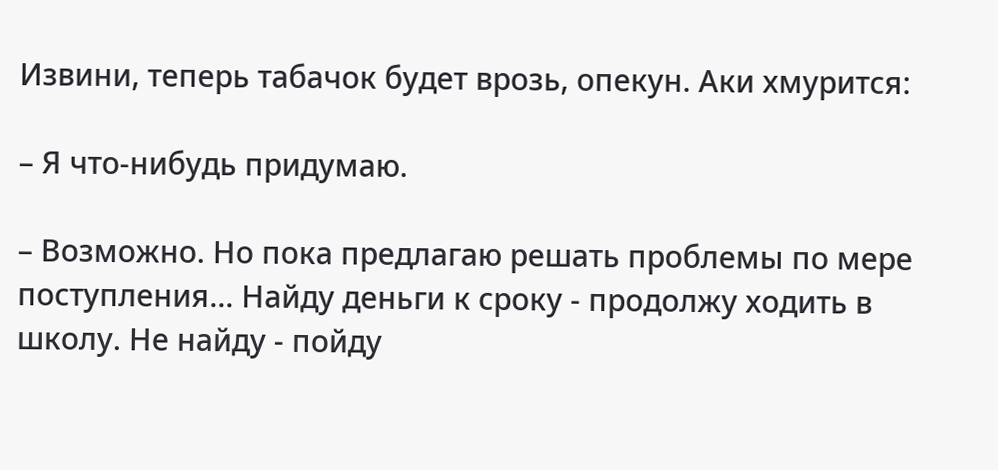Извини, теперь табачок будет врозь, опекун. Аки хмурится:

– Я что-нибудь придумаю.

– Возможно. Но пока предлагаю решать проблемы по мере поступления... Найду деньги к сроку - продолжу ходить в школу. Не найду - пойду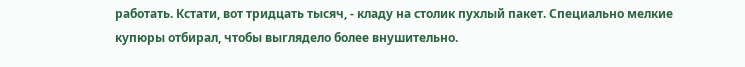работать. Кстати, вот тридцать тысяч, - кладу на столик пухлый пакет. Специально мелкие купюры отбирал, чтобы выглядело более внушительно.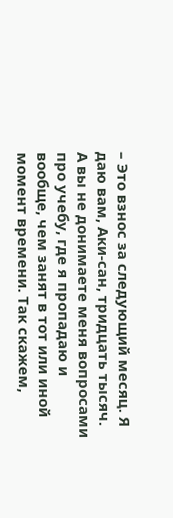– Это взнос за следующий месяц. Я даю вам, Аки-сан, тридцать тысяч. А вы не донимаете меня вопросами про учебу, где я пропадаю и вообще, чем занят в тот или иной момент времени. Так скажем,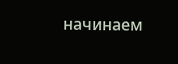начинаем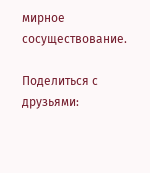мирное сосуществование.

Поделиться с друзьями: